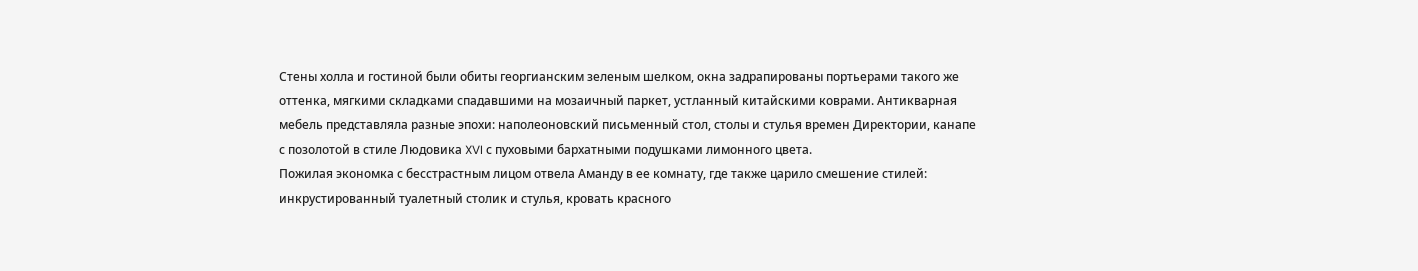Стены холла и гостиной были обиты георгианским зеленым шелком, окна задрапированы портьерами такого же оттенка, мягкими складками спадавшими на мозаичный паркет, устланный китайскими коврами. Антикварная мебель представляла разные эпохи: наполеоновский письменный стол, столы и стулья времен Директории, канапе с позолотой в стиле Людовика XVI с пуховыми бархатными подушками лимонного цвета.
Пожилая экономка с бесстрастным лицом отвела Аманду в ее комнату, где также царило смешение стилей: инкрустированный туалетный столик и стулья, кровать красного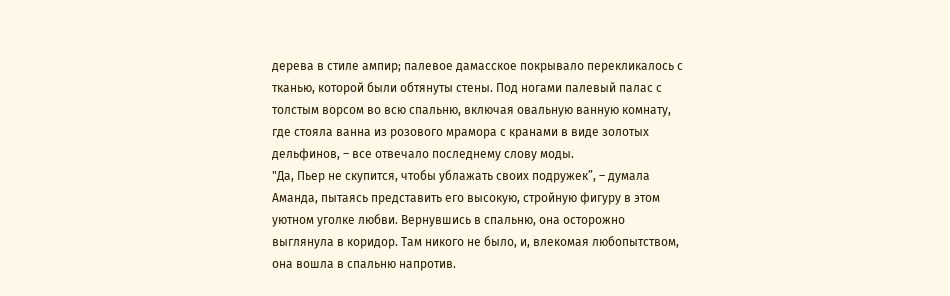дерева в стиле ампир; палевое дамасское покрывало перекликалось с тканью, которой были обтянуты стены. Под ногами палевый палас с толстым ворсом во всю спальню, включая овальную ванную комнату, где стояла ванна из розового мрамора с кранами в виде золотых дельфинов, – все отвечало последнему слову моды.
"Да, Пьер не скупится, чтобы ублажать своих подружек”, – думала Аманда, пытаясь представить его высокую, стройную фигуру в этом уютном уголке любви. Вернувшись в спальню, она осторожно выглянула в коридор. Там никого не было, и, влекомая любопытством, она вошла в спальню напротив.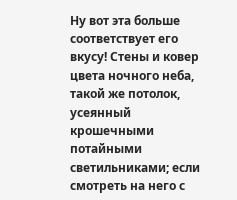Ну вот эта больше соответствует его вкусу! Стены и ковер цвета ночного неба, такой же потолок, усеянный крошечными потайными светильниками; если смотреть на него с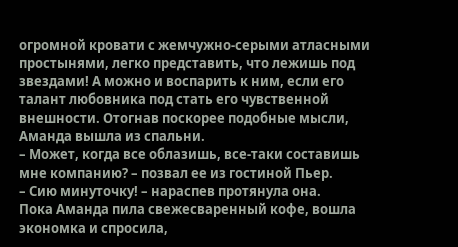огромной кровати с жемчужно-серыми атласными простынями, легко представить, что лежишь под звездами! А можно и воспарить к ним, если его талант любовника под стать его чувственной внешности. Отогнав поскорее подобные мысли, Аманда вышла из спальни.
– Может, когда все облазишь, все-таки составишь мне компанию? – позвал ее из гостиной Пьер.
– Сию минуточку! – нараспев протянула она.
Пока Аманда пила свежесваренный кофе, вошла экономка и спросила,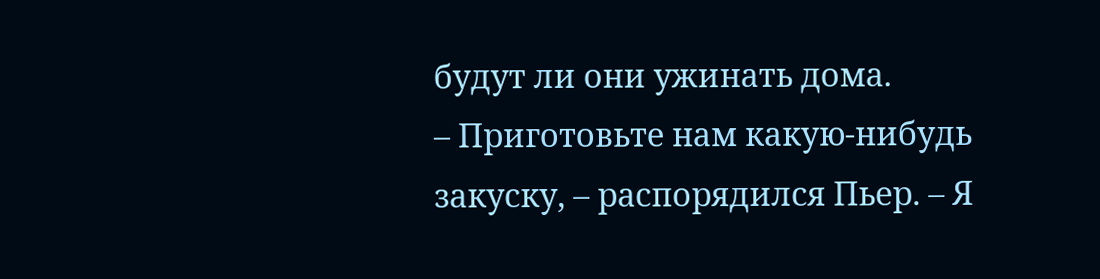будут ли они ужинать дома.
– Приготовьте нам какую-нибудь закуску, – распорядился Пьер. – Я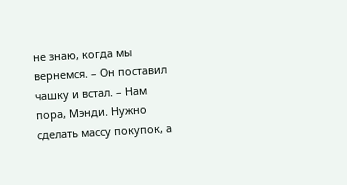не знаю, когда мы вернемся. – Он поставил чашку и встал. – Нам пора, Мэнди. Нужно сделать массу покупок, а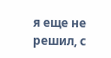я еще не решил, с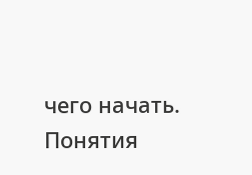чего начать. Понятия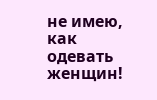не имею, как одевать женщин!